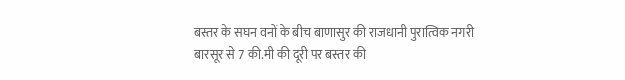बस्तर के सघन वनों के बीच बाणासुर की राजधानी पुरात्विक नगरी बारसूर से 7 की.मी की दूरी पर बस्तर की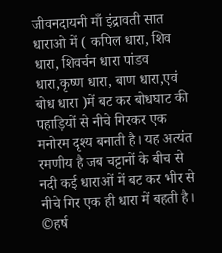जीवनदायनी माँ इंद्रावती सात धाराओ में ( कपिल धारा, शिव धारा, शिवर्चन धारा पांडव धारा,कृष्ण धारा, बाण धारा,एवं बोध धारा )में बट कर बोधघाट की पहाड़ियों से नीचे गिरकर एक मनोरम दृश्य बनाती है। यह अत्यंत रमणीय है जब चट्टानों के बीच से नदी कई धाराओं में बट कर भीर से नीचे गिर एक ही धारा में बहती है।
©हर्ष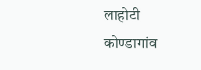लाहोटी
कोण्डागांव